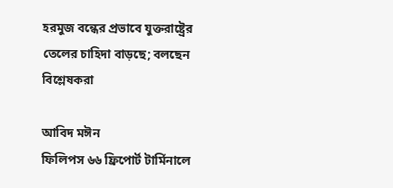হরমুজ বন্ধের প্রভাবে যুক্তরাষ্ট্রের তেলের চাহিদা বাড়ছে; বলছেন বিশ্লেষকরা

আবিদ মঈন
ফিলিপস ৬৬ ফ্রিপোর্ট টার্মিনালে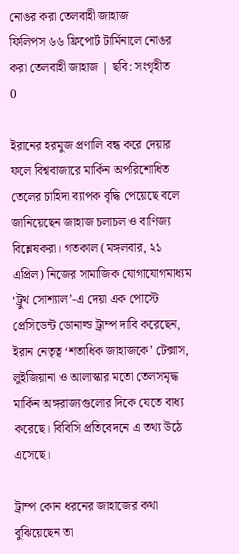নোঙর করা তেলবাহী জাহাজ
ফিলিপস ৬৬ ফ্রিপোর্ট টার্মিনালে নোঙর করা তেলবাহী জাহাজ | ছবি: সংগৃহীত
0

ইরানের হরমুজ প্রণালি বন্ধ করে দেয়ার ফলে বিশ্ববাজারে মার্কিন অপরিশোধিত তেলের চাহিদা ব্যাপক বৃদ্ধি পেয়েছে বলে জানিয়েছেন জাহাজ চলাচল ও বাণিজ্য বিশ্লেষকরা। গতকাল (মঙ্গলবার, ২১ এপ্রিল) নিজের সামাজিক যোগাযোগমাধ্যম ‘ট্রুথ সোশ্যাল’-এ দেয়া এক পোস্টে প্রেসিডেন্ট ডোনাল্ড ট্রাম্প দাবি করেছেন, ইরান নেতৃত্ব ‘শতাধিক জাহাজকে’ টেক্সাস, লুইজিয়ানা ও আলাস্কার মতো তেলসমৃদ্ধ মার্কিন অঙ্গরাজ্যগুলোর দিকে যেতে বাধ্য করেছে। বিবিসি প্রতিবেদনে এ তথ্য উঠে এসেছে।

ট্রাম্প কোন ধরনের জাহাজের কথা বুঝিয়েছেন তা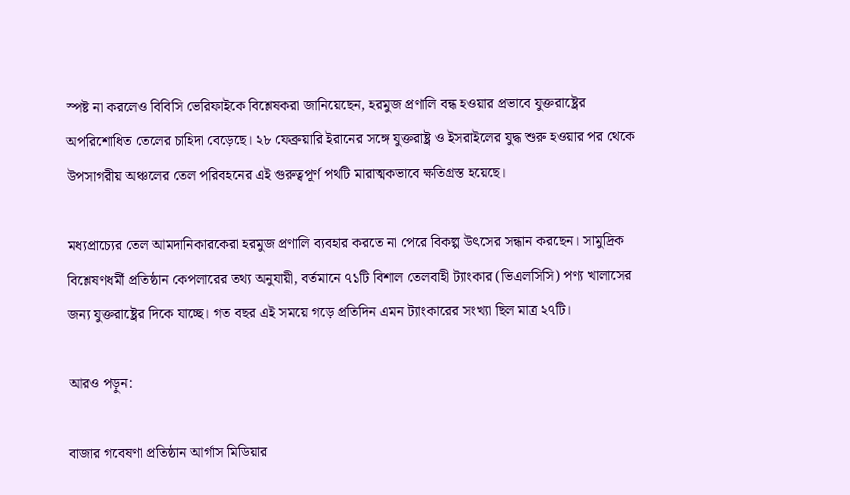স্পষ্ট না করলেও বিবিসি ভেরিফাইকে বিশ্লেষকরা জানিয়েছেন, হরমুজ প্রণালি বন্ধ হওয়ার প্রভাবে যুক্তরাষ্ট্রের অপরিশোধিত তেলের চাহিদা বেড়েছে। ২৮ ফেব্রুয়ারি ইরানের সঙ্গে যুক্তরাষ্ট্র ও ইসরাইলের যুদ্ধ শুরু হওয়ার পর থেকে উপসাগরীয় অঞ্চলের তেল পরিবহনের এই গুরুত্বপূর্ণ পথটি মারাত্মকভাবে ক্ষতিগ্রস্ত হয়েছে।

মধ্যপ্রাচ্যের তেল আমদানিকারকেরা হরমুজ প্রণালি ব্যবহার করতে না পেরে বিকল্প উৎসের সন্ধান করছেন। সামুদ্রিক বিশ্লেষণধর্মী প্রতিষ্ঠান কেপলারের তথ্য অনুযায়ী, বর্তমানে ৭১টি বিশাল তেলবাহী ট্যাংকার (ভিএলসিসি) পণ্য খালাসের জন্য যুক্তরাষ্ট্রের দিকে যাচ্ছে। গত বছর এই সময়ে গড়ে প্রতিদিন এমন ট্যাংকারের সংখ্যা ছিল মাত্র ২৭টি।

আরও পড়ুন:

বাজার গবেষণা প্রতিষ্ঠান আর্গাস মিডিয়ার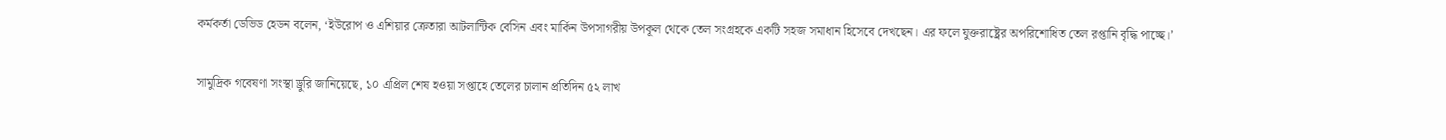কর্মকর্তা ডেভিড হেডন বলেন, ‘ইউরোপ ও এশিয়ার ক্রেতারা আটলান্টিক বেসিন এবং মার্কিন উপসাগরীয় উপকূল থেকে তেল সংগ্রহকে একটি সহজ সমাধান হিসেবে দেখছেন। এর ফলে যুক্তরাষ্ট্রের অপরিশোধিত তেল রপ্তানি বৃদ্ধি পাচ্ছে।’

সামুদ্রিক গবেষণা সংস্থা ড্রুরি জানিয়েছে, ১০ এপ্রিল শেষ হওয়া সপ্তাহে তেলের চালান প্রতিদিন ৫২ লাখ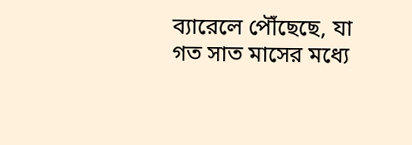ব্যারেলে পৌঁছেছে, যা গত সাত মাসের মধ্যে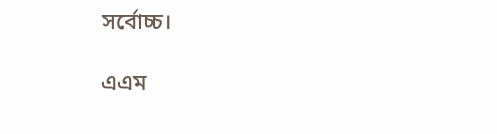সর্বোচ্চ।

এএম